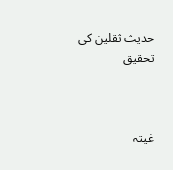حديث ثقلين کی تحقيق



غیتہ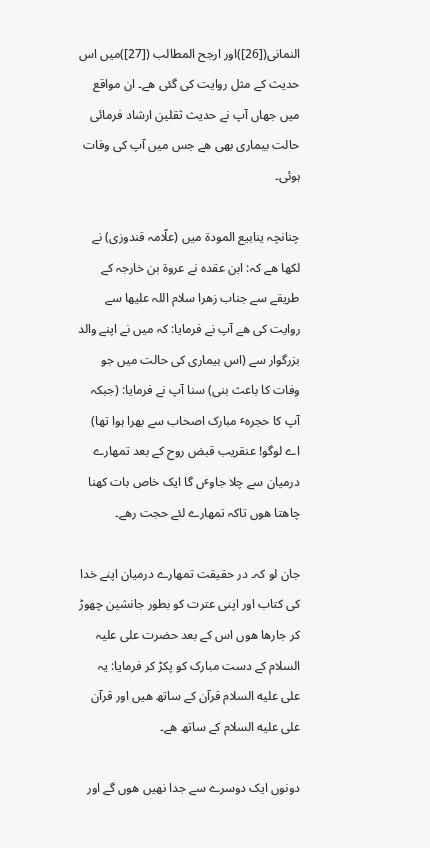النمانی([26])اور ارجح المطالب ([27])میں اس حدیث کے مثل روایت کی گئی ھے۔ ان مواقع میں جھاں آپ نے حدیث ثقلین ارشاد فرمائی حالت بیماری بھی ھے جس میں آپ کی وفات ہوئی۔

چنانچہ ینابیع المودة میں (علّامہ قندوزی) نے لکھا ھے کہ: ابن عقدہ نے عروة بن خارجہ کے طریقے سے جناب زھرا سلام اللہ علیھا سے روایت کی ھے آپ نے فرمایا: کہ میں نے اپنے والد بزرگوار سے (اس بیماری کی حالت میں جو وفات کا باعث بنی) سنا آپ نے فرمایا: (جبکہ آپ کا حجرہٴ مبارک اصحاب سے بھرا ہوا تھا) اے لوگو! عنقریب قبض روح کے بعد تمھارے درمیان سے چلا جاوٴں گا ایک خاص بات کھنا چاھتا ھوں تاکہ تمھارے لئے حجت رھے۔

جان لو کہ۔ در حقیقت تمھارے درمیان اپنے خدا کی کتاب اور اپنی عترت کو بطور جانشین چھوڑ کر جارھا ھوں اس کے بعد حضرت علی علیہ السلام کے دست مبارک کو پکڑ کر فرمایا: یہ علی عليه السلام قرآن کے ساتھ ھیں اور قرآن علی عليه السلام کے ساتھ ھے۔

دونوں ایک دوسرے سے جدا نھیں ھوں گے اور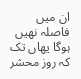ان میں فاصلہ نھیں ہوگا یھاں تک کہ روز محشر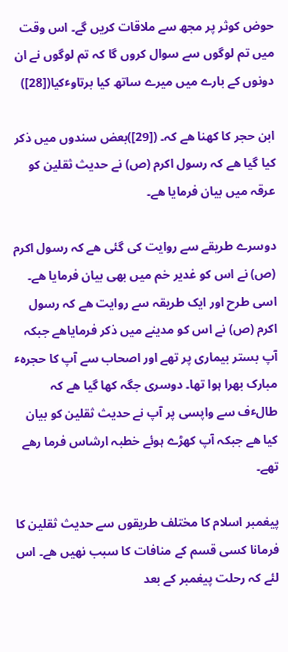حوض کوثر پر مجھ سے ملاقات کریں گے۔ اس وقت میں تم لوگوں سے سوال کروں گا کہ تم لوگوں نے ان دونوں کے بارے میں میرے ساتھ کیا برتاوٴکیا([28])

ابن حجر کا کھنا ھے کہ۔ ([29])بعض سندوں میں ذکر کیا گیا ھے کہ رسول اکرم (ص) نے حدیث ثقلین کو عرقہ میں بیان فرمایا ھے۔

دوسرے طریقے سے روایت کی گئی ھے کہ رسول اکرم (ص) نے اس کو غدیر خم میں بھی بیان فرمایا ھے۔ اسی طرح اور ایک طریقہ سے روایت ھے کہ رسول اکرم (ص) نے اس کو مدینے میں ذکر فرمایاھے جبکہ آپ بستر بیماری پر تھے اور اصحاب سے آپ کا حجرہٴ مبارک بھرا ہوا تھا۔ دوسری جگہ کھا گیا ھے کہ طالٴف سے واپسی پر آپ نے حدیث ثقلین کو بیان کیا ھے جبکہ آپ کھڑے ہوئے خطبہ ارشاس فرما رھے تھے۔

پیغمبر اسلام کا مختلف طریقوں سے حدیث ثقلین کا فرمانا کسی قسم کے منافات کا سبب نھیں ھے۔ اس لئے کہ رحلت پیغمبر کے بعد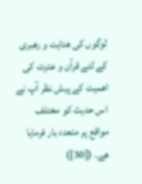لوگوں کی ھدایت و رھبری کے لئے قرآن و عترت کی اھمیت کے پیش نظر آپ نے اس حدیث کو مختلف مواقع پر متعدد بار فرمایا ھے۔ ([30])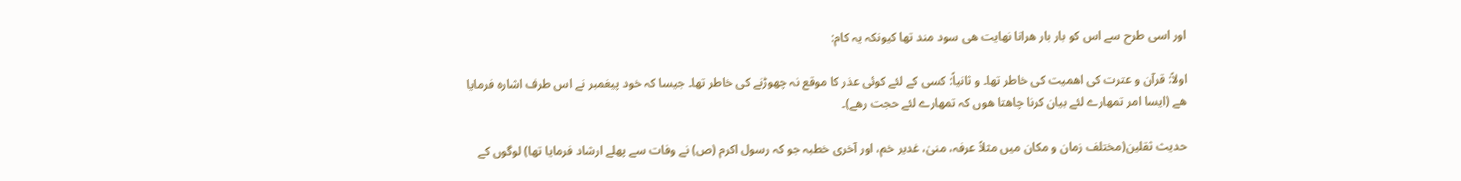اور اسی طرح سے اس کو بار بار ھرانا نھایت ھی سود مند تھا کیونکہ یہ کام:

اولاً: قرآن و عترت کی اھمیت کی خاطر تھا۔ و ثانیاً: کسی کے لئے کوئی عذر کا موقع نہ چھوڑنے کی خاطر تھا۔ جیسا کہ خود پیغمبر نے اس طرف اشارہ فرمایا ھے (ایسا امر تمھارے لئے بیان کرنا چاھتا ھوں کہ تمھارے لئے حجت رھے)۔

حدیث ثقلین(مختلف زمان و مکان میں مثلاً عرفہ، منیٰ، غدیر خم، اور آخری خطبہ جو کہ رسول اکرم (ص) نے وفات سے پھلے ارشاد فرمایا تھا) لوگوں کے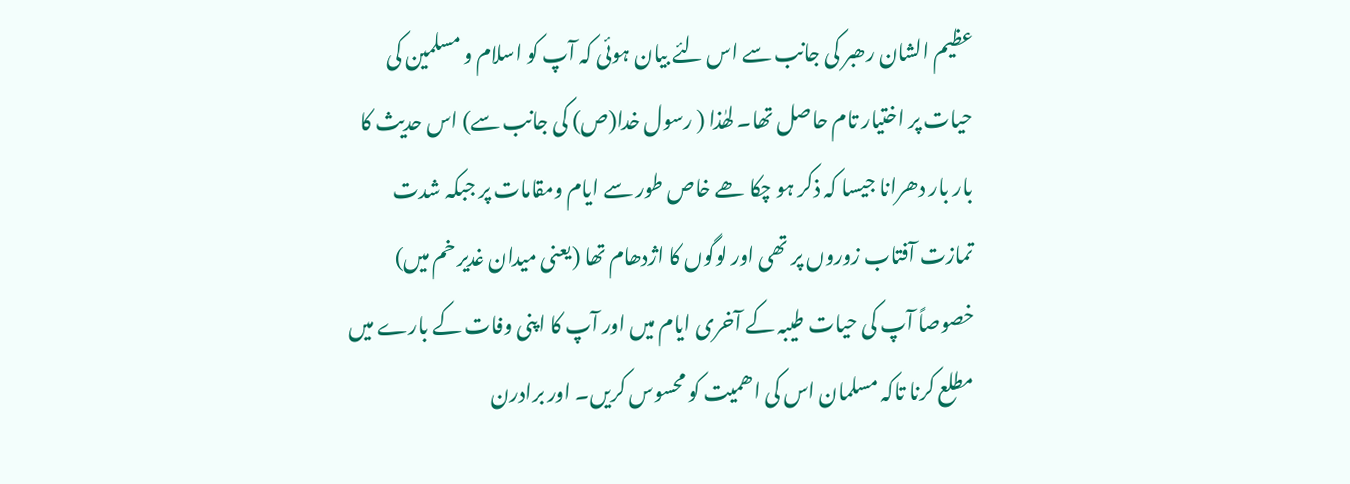عظیم الشان رھبر کی جانب سے اس لئے بیان ہوئی کہ آپ کو اسلام و مسلمین کی حیات پر اختیار تام حاصل تھا۔ لھٰذا ( رسول خدا(ص) کی جانب سے) اس حدیث کا بار بار دھرانا جیسا کہ ذکر ہو چکا ھے خاص طور سے ایام ومقامات پر جبکہ شدت تمازت آفتاب زوروں پر تھی اور لوگوں کا اژدھام تھا (یعنی میدان غدیر خم میں) خصوصاً آپ کی حیات طیبہ کے آخری ایام میں اور آپ کا اپنی وفات کے بارے میں مطلع کرنا تاکہ مسلمان اس کی اھمیت کو محسوس کریں۔ اور برادرن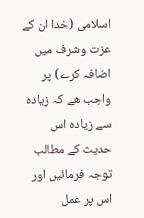اسلامی (خدا ان کے عزت وشرف میں اضافہ کرے) پر واجب ھے کہ زیادہ سے زیادہ اس حدیث کے مطالب توجہ فرمائیں اور اس پر عمل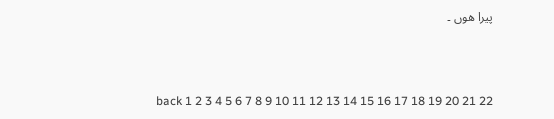پیرا ھوں ۔



back 1 2 3 4 5 6 7 8 9 10 11 12 13 14 15 16 17 18 19 20 21 22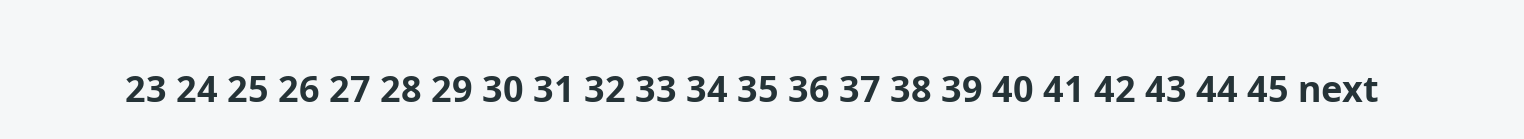23 24 25 26 27 28 29 30 31 32 33 34 35 36 37 38 39 40 41 42 43 44 45 next